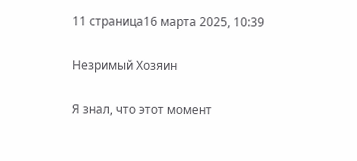11 страница16 марта 2025, 10:39

Незримый Хозяин

Я знал, что этот момент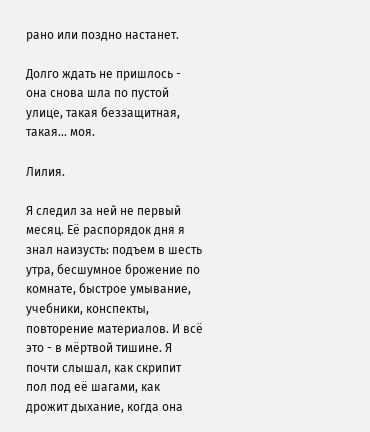рано или поздно настанет.

Долго ждать не пришлось - она снова шла по пустой улице, такая беззащитная, такая... моя.

Лилия.

Я следил за ней не первый месяц. Её распорядок дня я знал наизусть: подъем в шесть утра, бесшумное брожение по комнате, быстрое умывание, учебники, конспекты, повторение материалов. И всё это - в мёртвой тишине. Я почти слышал, как скрипит пол под её шагами, как дрожит дыхание, когда она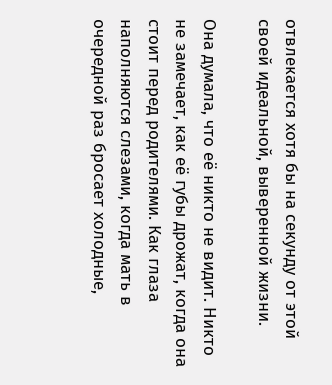отвлекается хотя бы на секунду от этой своей идеальной, выверенной жизни.

Она думала, что её никто не видит. Никто не замечает, как её губы дрожат, когда она стоит перед родителями. Как глаза наполняются слезами, когда мать в очередной раз бросает холодные,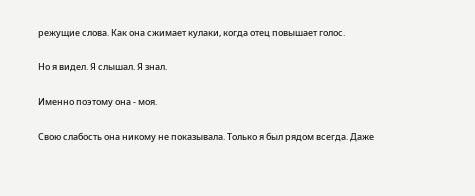режущие слова. Как она сжимает кулаки, когда отец повышает голос.

Но я видел. Я слышал. Я знал.

Именно поэтому она - моя.

Свою слабость она никому не показывала. Только я был рядом всегда. Даже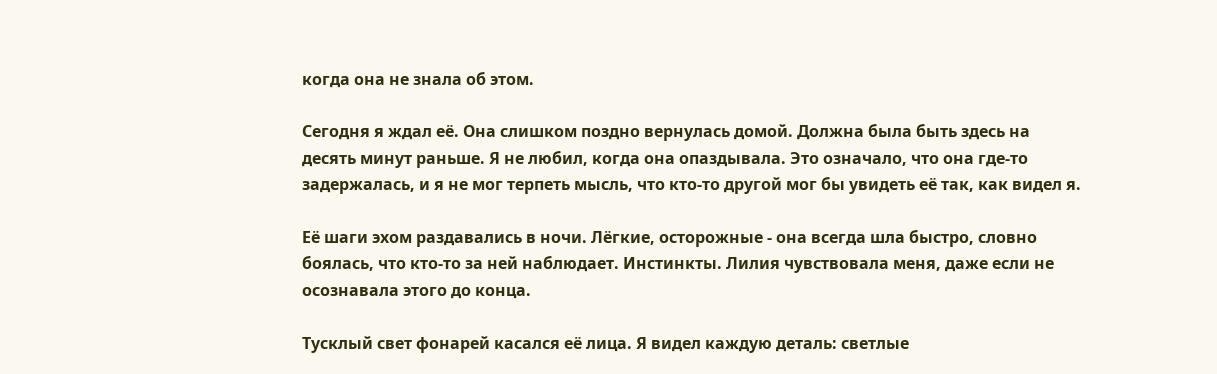когда она не знала об этом.

Сегодня я ждал её. Она слишком поздно вернулась домой. Должна была быть здесь на десять минут раньше. Я не любил, когда она опаздывала. Это означало, что она где-то задержалась, и я не мог терпеть мысль, что кто-то другой мог бы увидеть её так, как видел я.

Её шаги эхом раздавались в ночи. Лёгкие, осторожные - она всегда шла быстро, словно боялась, что кто-то за ней наблюдает. Инстинкты. Лилия чувствовала меня, даже если не осознавала этого до конца.

Тусклый свет фонарей касался её лица. Я видел каждую деталь: светлые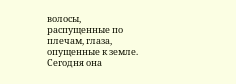волосы, распущенные по плечам, глаза, опущенные к земле. Сегодня она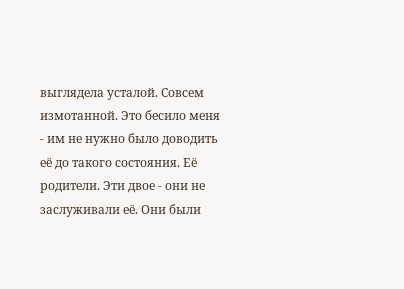выглядела усталой. Совсем измотанной. Это бесило меня - им не нужно было доводить её до такого состояния. Её родители. Эти двое - они не заслуживали её. Они были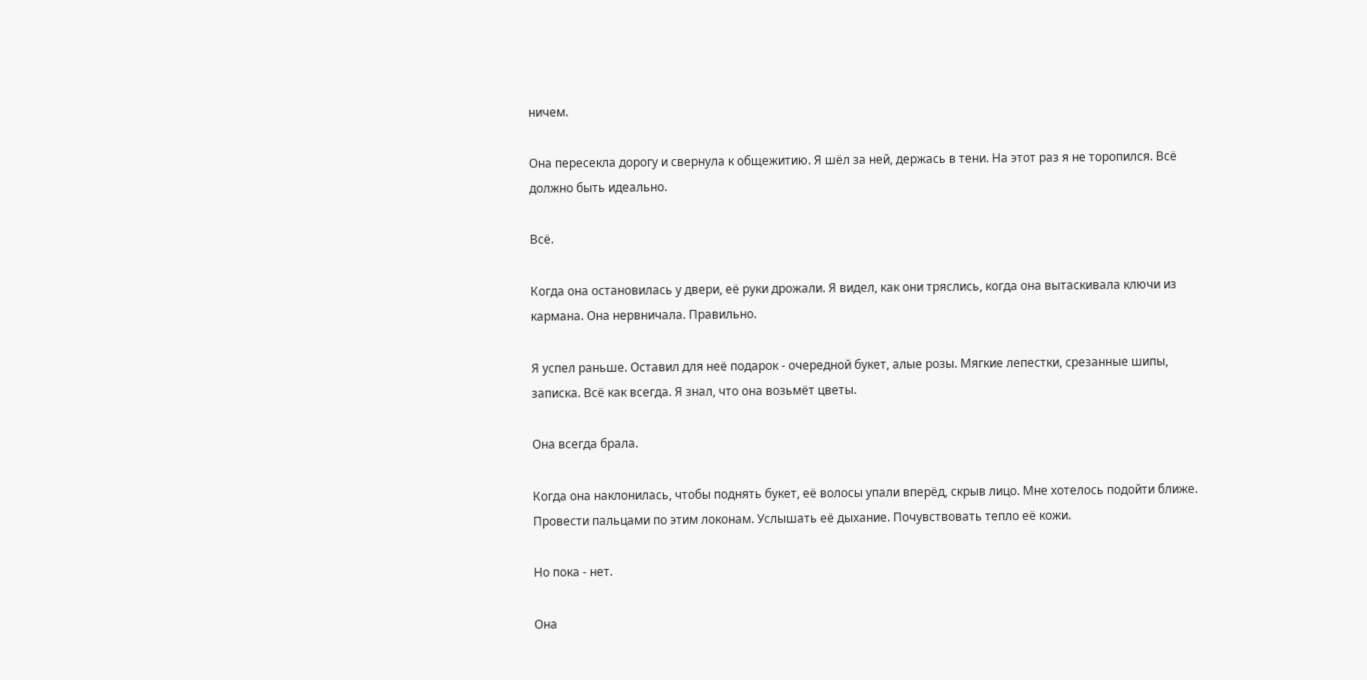ничем.

Она пересекла дорогу и свернула к общежитию. Я шёл за ней, держась в тени. На этот раз я не торопился. Всё должно быть идеально.

Всё.

Когда она остановилась у двери, её руки дрожали. Я видел, как они тряслись, когда она вытаскивала ключи из кармана. Она нервничала. Правильно.

Я успел раньше. Оставил для неё подарок - очередной букет, алые розы. Мягкие лепестки, срезанные шипы, записка. Всё как всегда. Я знал, что она возьмёт цветы.

Она всегда брала.

Когда она наклонилась, чтобы поднять букет, её волосы упали вперёд, скрыв лицо. Мне хотелось подойти ближе. Провести пальцами по этим локонам. Услышать её дыхание. Почувствовать тепло её кожи.

Но пока - нет.

Она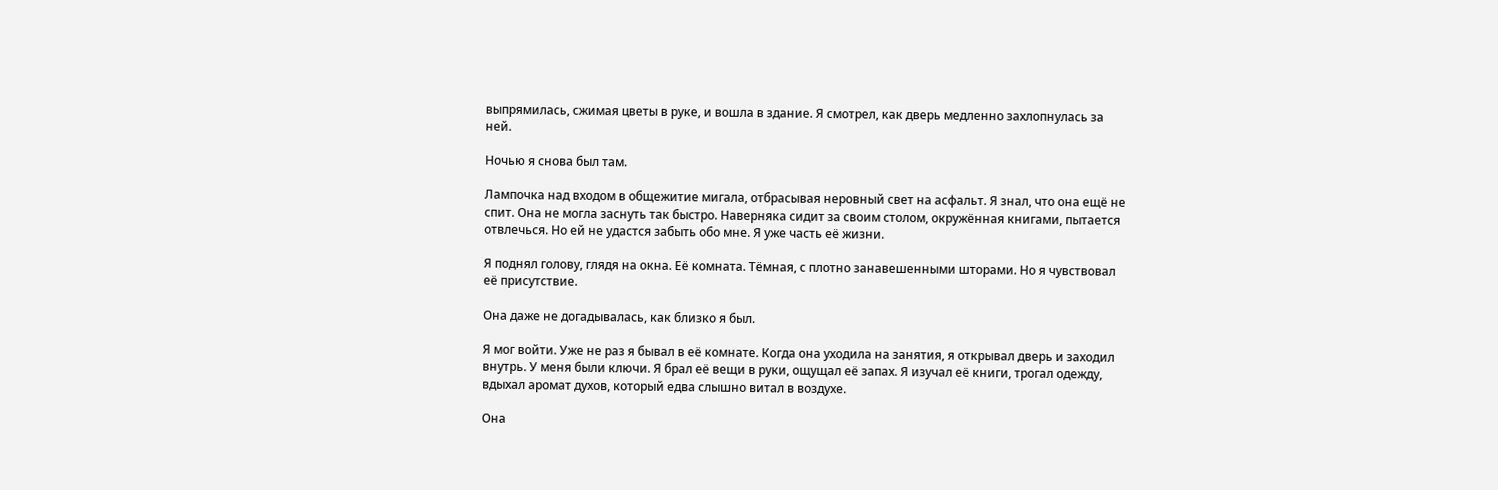выпрямилась, сжимая цветы в руке, и вошла в здание. Я смотрел, как дверь медленно захлопнулась за ней.

Ночью я снова был там.

Лампочка над входом в общежитие мигала, отбрасывая неровный свет на асфальт. Я знал, что она ещё не спит. Она не могла заснуть так быстро. Наверняка сидит за своим столом, окружённая книгами, пытается отвлечься. Но ей не удастся забыть обо мне. Я уже часть её жизни.

Я поднял голову, глядя на окна. Её комната. Тёмная, с плотно занавешенными шторами. Но я чувствовал её присутствие.

Она даже не догадывалась, как близко я был.

Я мог войти. Уже не раз я бывал в её комнате. Когда она уходила на занятия, я открывал дверь и заходил внутрь. У меня были ключи. Я брал её вещи в руки, ощущал её запах. Я изучал её книги, трогал одежду, вдыхал аромат духов, который едва слышно витал в воздухе.

Она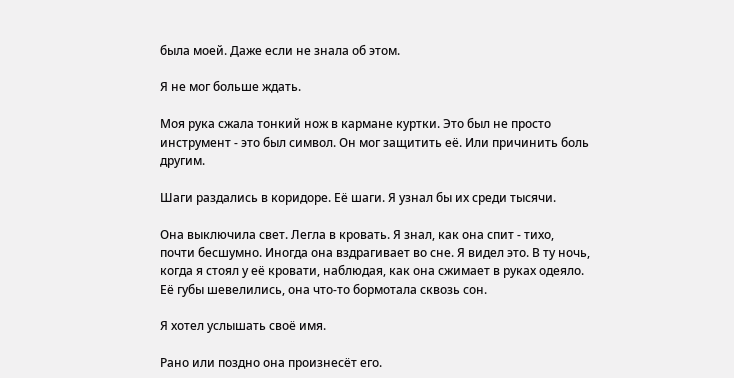была моей. Даже если не знала об этом.

Я не мог больше ждать.

Моя рука сжала тонкий нож в кармане куртки. Это был не просто инструмент - это был символ. Он мог защитить её. Или причинить боль другим.

Шаги раздались в коридоре. Её шаги. Я узнал бы их среди тысячи.

Она выключила свет. Легла в кровать. Я знал, как она спит - тихо, почти бесшумно. Иногда она вздрагивает во сне. Я видел это. В ту ночь, когда я стоял у её кровати, наблюдая, как она сжимает в руках одеяло. Её губы шевелились, она что-то бормотала сквозь сон.

Я хотел услышать своё имя.

Рано или поздно она произнесёт его.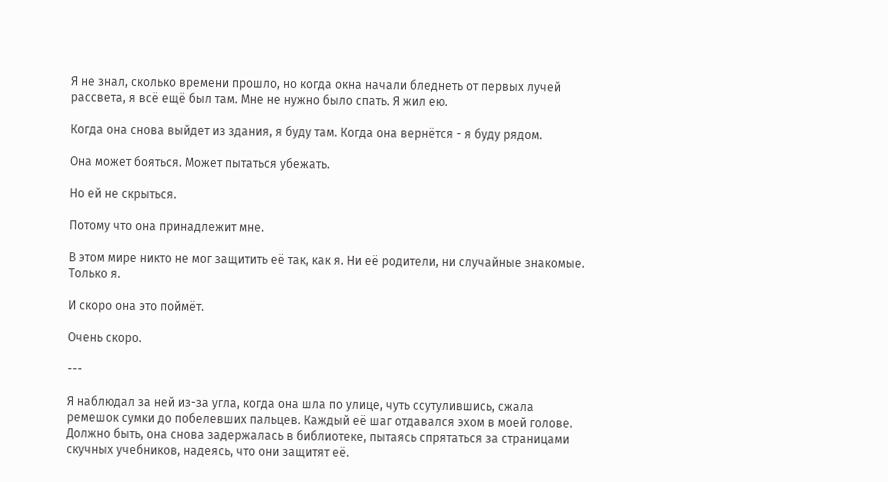Я не знал, сколько времени прошло, но когда окна начали бледнеть от первых лучей рассвета, я всё ещё был там. Мне не нужно было спать. Я жил ею.

Когда она снова выйдет из здания, я буду там. Когда она вернётся - я буду рядом.

Она может бояться. Может пытаться убежать.

Но ей не скрыться.

Потому что она принадлежит мне.

В этом мире никто не мог защитить её так, как я. Ни её родители, ни случайные знакомые. Только я.

И скоро она это поймёт.

Очень скоро.

---

Я наблюдал за ней из-за угла, когда она шла по улице, чуть ссутулившись, сжала ремешок сумки до побелевших пальцев. Каждый её шаг отдавался эхом в моей голове. Должно быть, она снова задержалась в библиотеке, пытаясь спрятаться за страницами скучных учебников, надеясь, что они защитят её.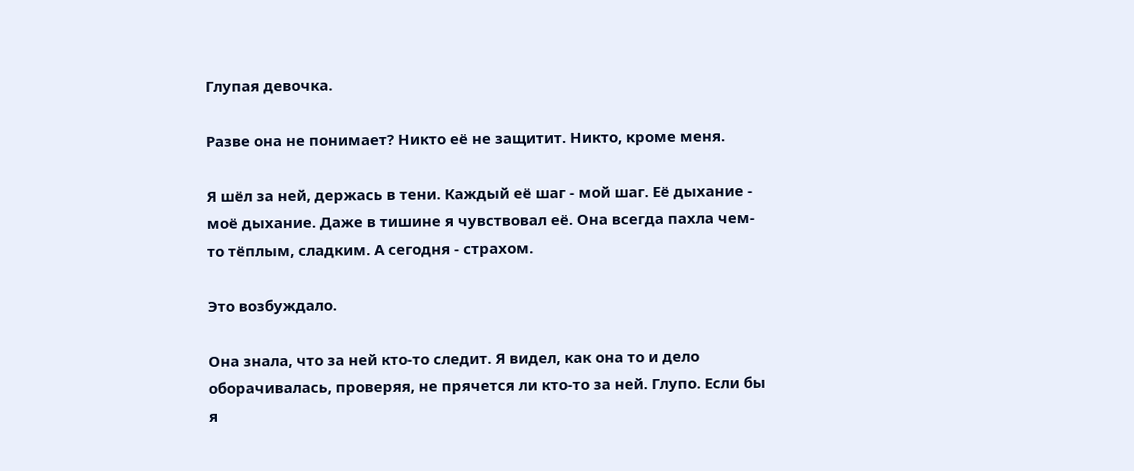Глупая девочка.

Разве она не понимает? Никто её не защитит. Никто, кроме меня.

Я шёл за ней, держась в тени. Каждый её шаг - мой шаг. Её дыхание - моё дыхание. Даже в тишине я чувствовал её. Она всегда пахла чем-то тёплым, сладким. А сегодня - страхом.

Это возбуждало.

Она знала, что за ней кто-то следит. Я видел, как она то и дело оборачивалась, проверяя, не прячется ли кто-то за ней. Глупо. Если бы я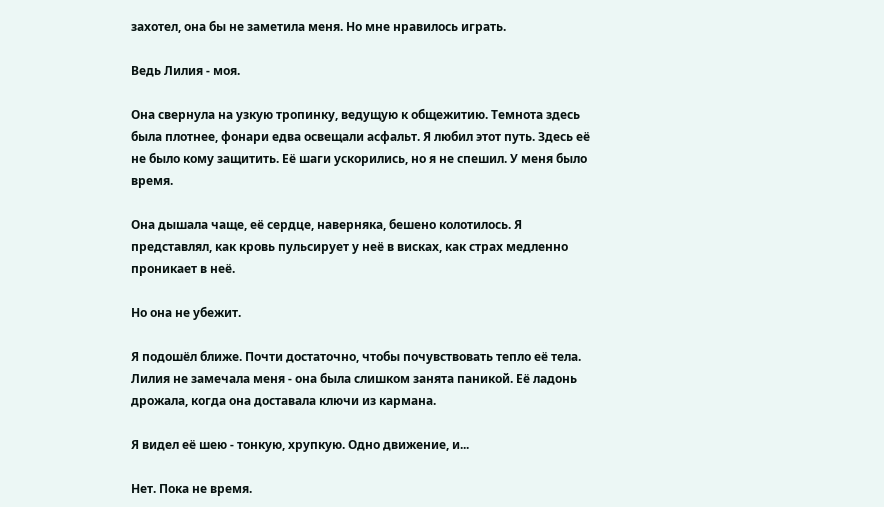захотел, она бы не заметила меня. Но мне нравилось играть.

Ведь Лилия - моя.

Она свернула на узкую тропинку, ведущую к общежитию. Темнота здесь была плотнее, фонари едва освещали асфальт. Я любил этот путь. Здесь её не было кому защитить. Её шаги ускорились, но я не спешил. У меня было время.

Она дышала чаще, её сердце, наверняка, бешено колотилось. Я представлял, как кровь пульсирует у неё в висках, как страх медленно проникает в неё.

Но она не убежит.

Я подошёл ближе. Почти достаточно, чтобы почувствовать тепло её тела. Лилия не замечала меня - она была слишком занята паникой. Её ладонь дрожала, когда она доставала ключи из кармана.

Я видел её шею - тонкую, хрупкую. Одно движение, и...

Нет. Пока не время.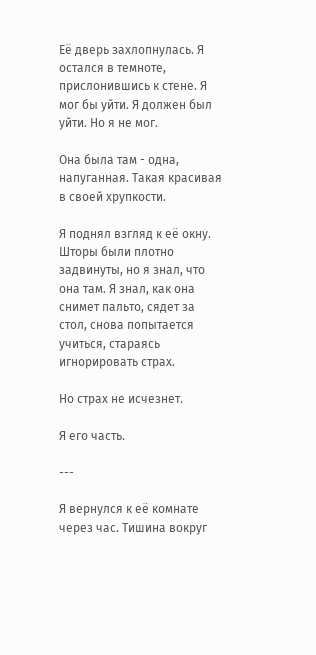Её дверь захлопнулась. Я остался в темноте, прислонившись к стене. Я мог бы уйти. Я должен был уйти. Но я не мог.

Она была там - одна, напуганная. Такая красивая в своей хрупкости.

Я поднял взгляд к её окну. Шторы были плотно задвинуты, но я знал, что она там. Я знал, как она снимет пальто, сядет за стол, снова попытается учиться, стараясь игнорировать страх.

Но страх не исчезнет.

Я его часть.

---

Я вернулся к её комнате через час. Тишина вокруг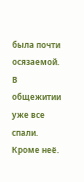была почти осязаемой. В общежитии уже все спали. Кроме неё.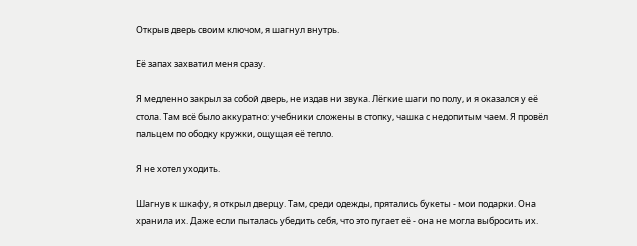Открыв дверь своим ключом, я шагнул внутрь.

Её запах захватил меня сразу.

Я медленно закрыл за собой дверь, не издав ни звука. Лёгкие шаги по полу, и я оказался у её стола. Там всё было аккуратно: учебники сложены в стопку, чашка с недопитым чаем. Я провёл пальцем по ободку кружки, ощущая её тепло.

Я не хотел уходить.

Шагнув к шкафу, я открыл дверцу. Там, среди одежды, прятались букеты - мои подарки. Она хранила их. Даже если пыталась убедить себя, что это пугает её - она не могла выбросить их.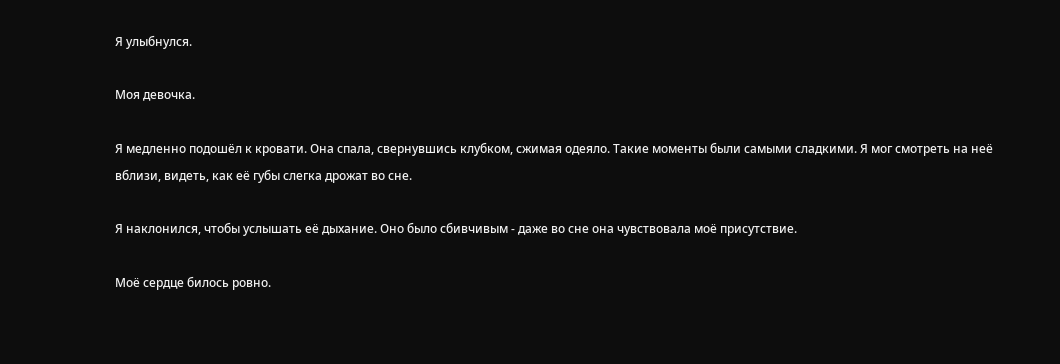Я улыбнулся.

Моя девочка.

Я медленно подошёл к кровати. Она спала, свернувшись клубком, сжимая одеяло. Такие моменты были самыми сладкими. Я мог смотреть на неё вблизи, видеть, как её губы слегка дрожат во сне.

Я наклонился, чтобы услышать её дыхание. Оно было сбивчивым - даже во сне она чувствовала моё присутствие.

Моё сердце билось ровно.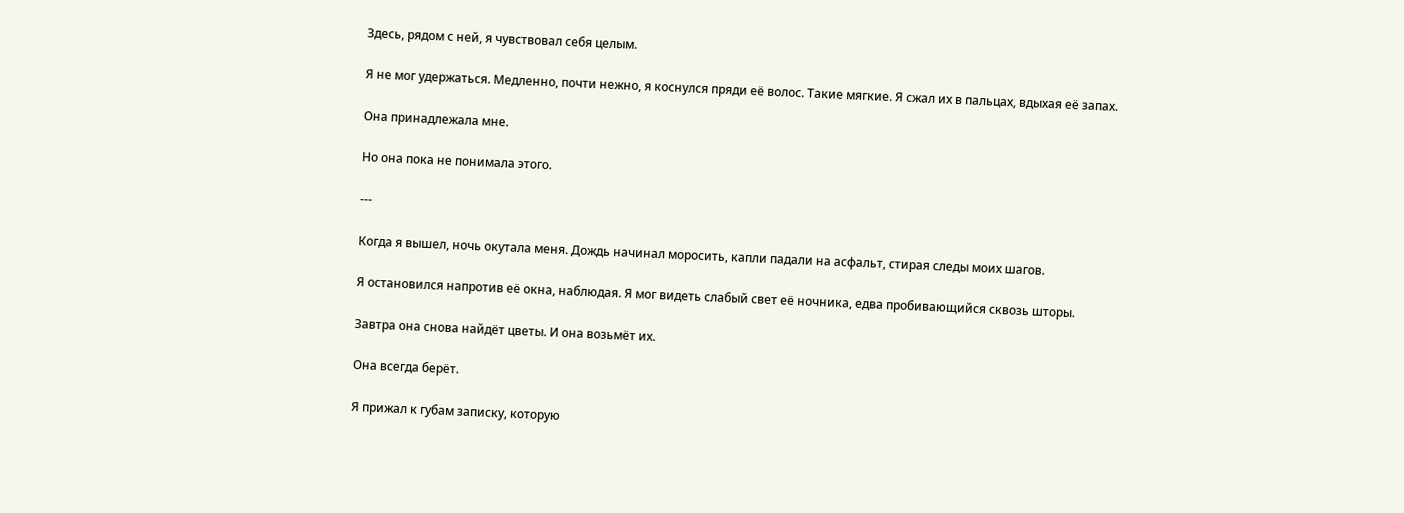Здесь, рядом с ней, я чувствовал себя целым.

Я не мог удержаться. Медленно, почти нежно, я коснулся пряди её волос. Такие мягкие. Я сжал их в пальцах, вдыхая её запах.

Она принадлежала мне.

Но она пока не понимала этого.

---

Когда я вышел, ночь окутала меня. Дождь начинал моросить, капли падали на асфальт, стирая следы моих шагов.

Я остановился напротив её окна, наблюдая. Я мог видеть слабый свет её ночника, едва пробивающийся сквозь шторы.

Завтра она снова найдёт цветы. И она возьмёт их.

Она всегда берёт.

Я прижал к губам записку, которую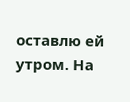оставлю ей утром. На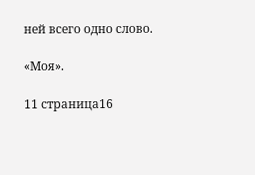ней всего одно слово.

«Моя».

11 страница16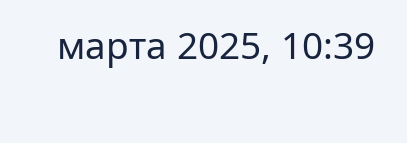марта 2025, 10:39